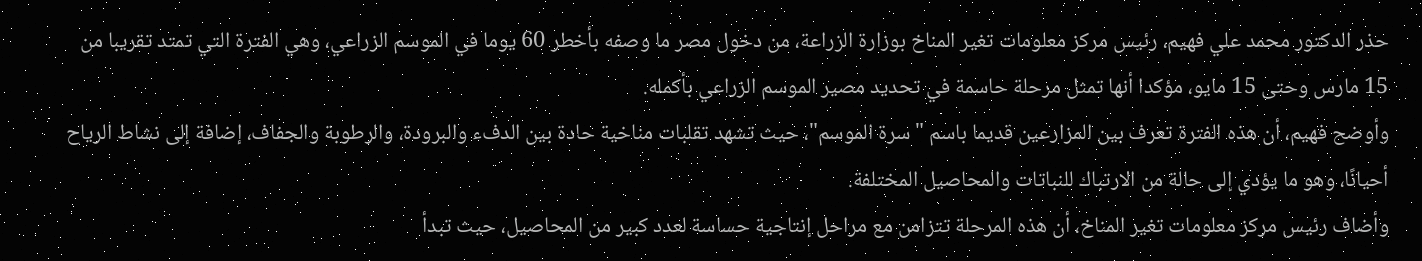حذر الدكتور محمد علي فهيم، رئيس مركز معلومات تغير المناخ بوزارة الزراعة، من دخول مصر ما وصفه بأخطر 60 يوما في الموسم الزراعي، وهي الفترة التي تمتد تقريبا من 15 مارس وحتى 15 مايو، مؤكدا أنها تمثل مرحلة حاسمة في تحديد مصير الموسم الزراعي بأكمله.
وأوضح فهيم، أن هذه الفترة تعرف بين المزارعين قديما باسم "سرة الموسم"، حيث تشهد تقلبات مناخية حادة بين الدفء والبرودة، والرطوبة والجفاف، إضافة إلى نشاط الرياح أحيانًا، وهو ما يؤدي إلى حالة من الارتباك للنباتات والمحاصيل المختلفة.
وأضاف رئيس مركز معلومات تغير المناخ، أن هذه المرحلة تتزامن مع مراحل إنتاجية حساسة لعدد كبير من المحاصيل، حيث تبدأ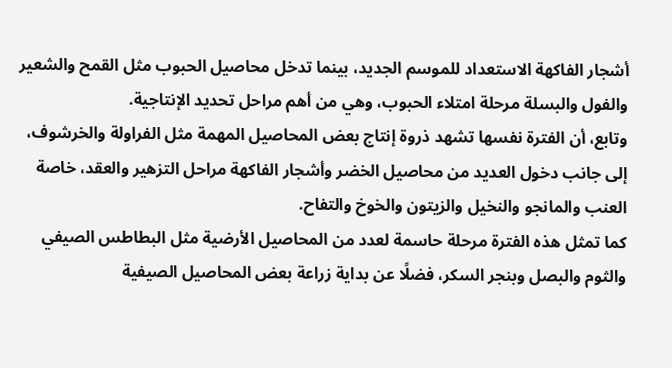أشجار الفاكهة الاستعداد للموسم الجديد، بينما تدخل محاصيل الحبوب مثل القمح والشعير والفول والبسلة مرحلة امتلاء الحبوب، وهي من أهم مراحل تحديد الإنتاجية.
وتابع، أن الفترة نفسها تشهد ذروة إنتاج بعض المحاصيل المهمة مثل الفراولة والخرشوف، إلى جانب دخول العديد من محاصيل الخضر وأشجار الفاكهة مراحل التزهير والعقد، خاصة العنب والمانجو والنخيل والزيتون والخوخ والتفاح.
كما تمثل هذه الفترة مرحلة حاسمة لعدد من المحاصيل الأرضية مثل البطاطس الصيفي والثوم والبصل وبنجر السكر، فضلًا عن بداية زراعة بعض المحاصيل الصيفية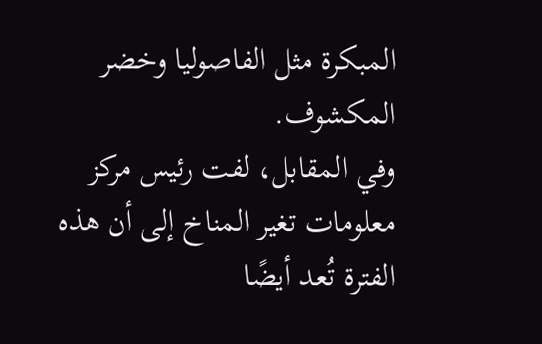المبكرة مثل الفاصوليا وخضر المكشوف.
وفي المقابل، لفت رئيس مركز معلومات تغير المناخ إلى أن هذه الفترة تُعد أيضًا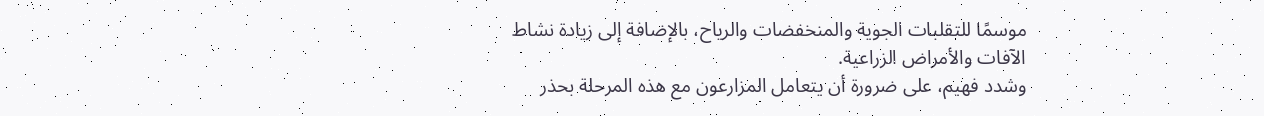موسمًا للتقلبات الجوية والمنخفضات والرياح، بالإضافة إلى زيادة نشاط الآفات والأمراض الزراعية.
وشدد فهيم، على ضرورة أن يتعامل المزارعون مع هذه المرحلة بحذر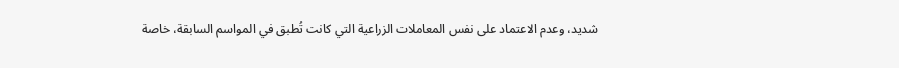شديد، وعدم الاعتماد على نفس المعاملات الزراعية التي كانت تُطبق في المواسم السابقة، خاصة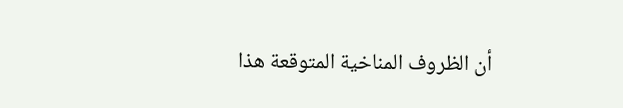أن الظروف المناخية المتوقعة هذا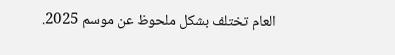العام تختلف بشكل ملحوظ عن موسم 2025.